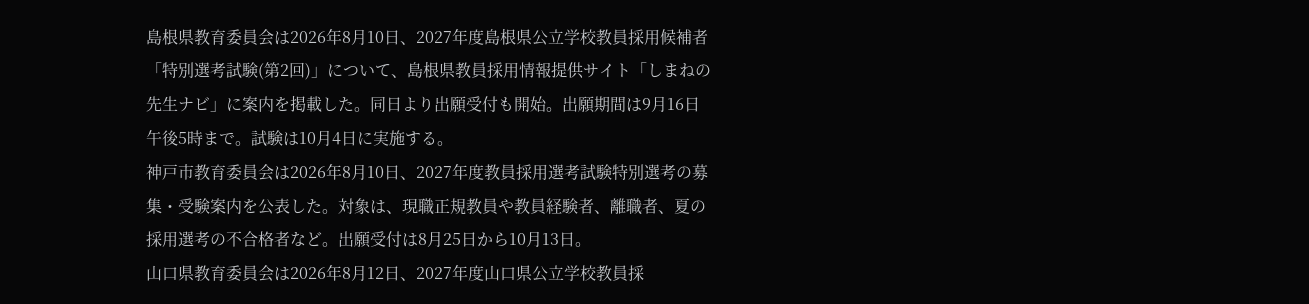島根県教育委員会は2026年8月10日、2027年度島根県公立学校教員採用候補者「特別選考試験(第2回)」について、島根県教員採用情報提供サイト「しまねの先生ナビ」に案内を掲載した。同日より出願受付も開始。出願期間は9月16日午後5時まで。試験は10月4日に実施する。
神戸市教育委員会は2026年8月10日、2027年度教員採用選考試験特別選考の募集・受験案内を公表した。対象は、現職正規教員や教員経験者、離職者、夏の採用選考の不合格者など。出願受付は8月25日から10月13日。
山口県教育委員会は2026年8月12日、2027年度山口県公立学校教員採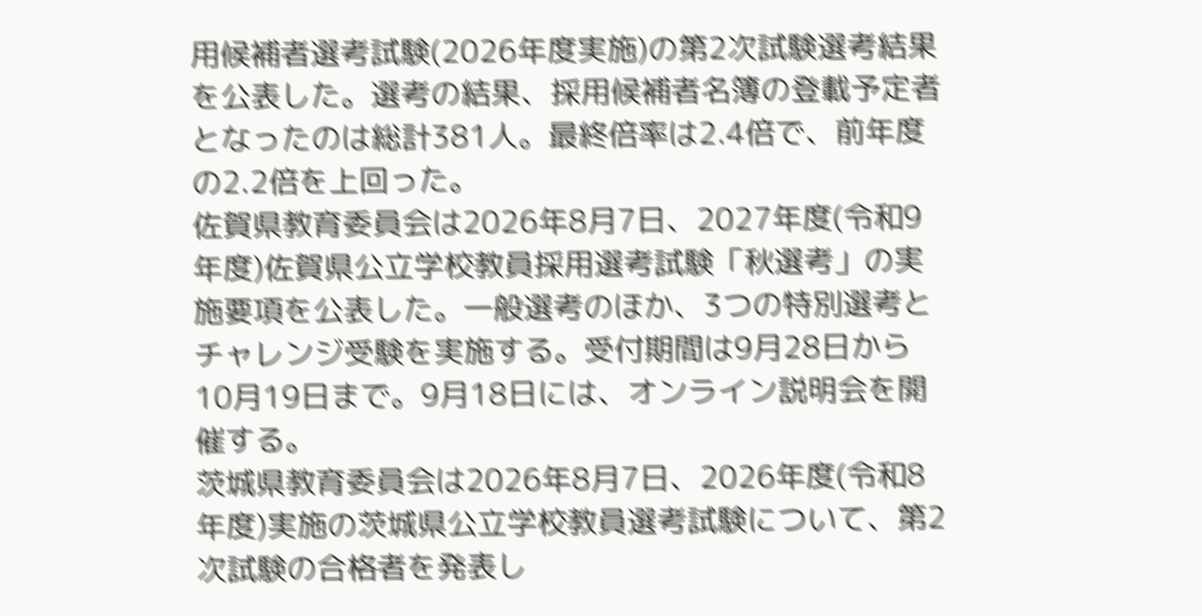用候補者選考試験(2026年度実施)の第2次試験選考結果を公表した。選考の結果、採用候補者名簿の登載予定者となったのは総計381人。最終倍率は2.4倍で、前年度の2.2倍を上回った。
佐賀県教育委員会は2026年8月7日、2027年度(令和9年度)佐賀県公立学校教員採用選考試験「秋選考」の実施要項を公表した。一般選考のほか、3つの特別選考とチャレンジ受験を実施する。受付期間は9月28日から10月19日まで。9月18日には、オンライン説明会を開催する。
茨城県教育委員会は2026年8月7日、2026年度(令和8年度)実施の茨城県公立学校教員選考試験について、第2次試験の合格者を発表し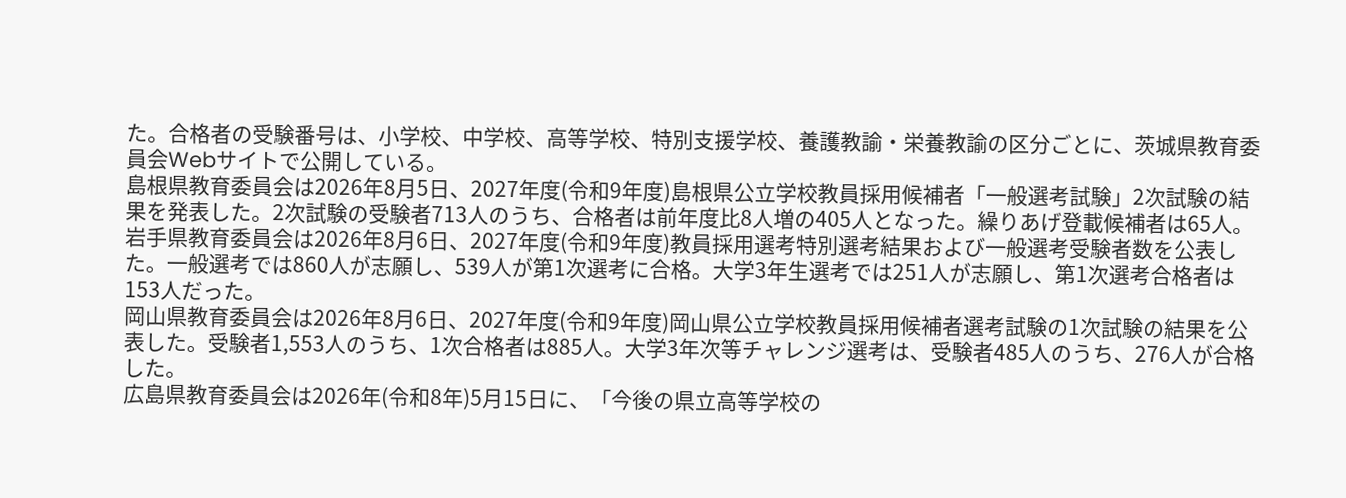た。合格者の受験番号は、小学校、中学校、高等学校、特別支援学校、養護教諭・栄養教諭の区分ごとに、茨城県教育委員会Webサイトで公開している。
島根県教育委員会は2026年8月5日、2027年度(令和9年度)島根県公立学校教員採用候補者「一般選考試験」2次試験の結果を発表した。2次試験の受験者713人のうち、合格者は前年度比8人増の405人となった。繰りあげ登載候補者は65人。
岩手県教育委員会は2026年8月6日、2027年度(令和9年度)教員採用選考特別選考結果および一般選考受験者数を公表した。一般選考では860人が志願し、539人が第1次選考に合格。大学3年生選考では251人が志願し、第1次選考合格者は153人だった。
岡山県教育委員会は2026年8月6日、2027年度(令和9年度)岡山県公立学校教員採用候補者選考試験の1次試験の結果を公表した。受験者1,553人のうち、1次合格者は885人。大学3年次等チャレンジ選考は、受験者485人のうち、276人が合格した。
広島県教育委員会は2026年(令和8年)5月15日に、「今後の県立高等学校の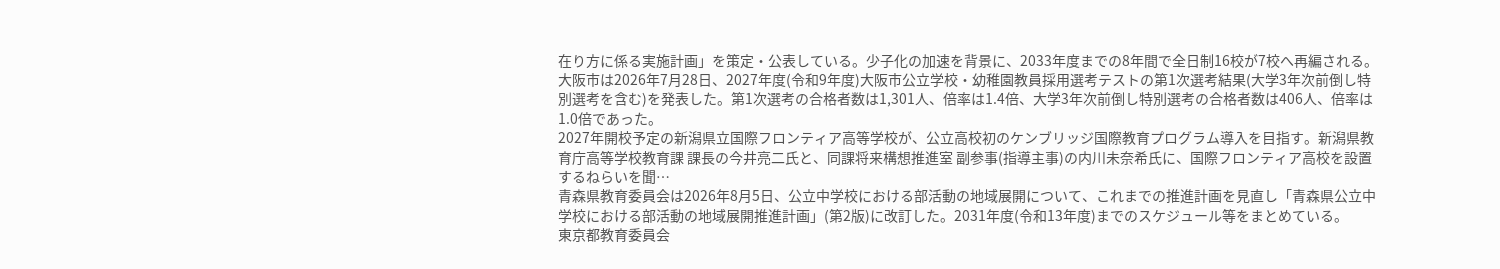在り方に係る実施計画」を策定・公表している。少子化の加速を背景に、2033年度までの8年間で全日制16校が7校へ再編される。
大阪市は2026年7月28日、2027年度(令和9年度)大阪市公立学校・幼稚園教員採用選考テストの第1次選考結果(大学3年次前倒し特別選考を含む)を発表した。第1次選考の合格者数は1,301人、倍率は1.4倍、大学3年次前倒し特別選考の合格者数は406人、倍率は1.0倍であった。
2027年開校予定の新潟県立国際フロンティア高等学校が、公立高校初のケンブリッジ国際教育プログラム導入を目指す。新潟県教育庁高等学校教育課 課長の今井亮二氏と、同課将来構想推進室 副参事(指導主事)の内川未奈希氏に、国際フロンティア高校を設置するねらいを聞…
青森県教育委員会は2026年8月5日、公立中学校における部活動の地域展開について、これまでの推進計画を見直し「青森県公立中学校における部活動の地域展開推進計画」(第2版)に改訂した。2031年度(令和13年度)までのスケジュール等をまとめている。
東京都教育委員会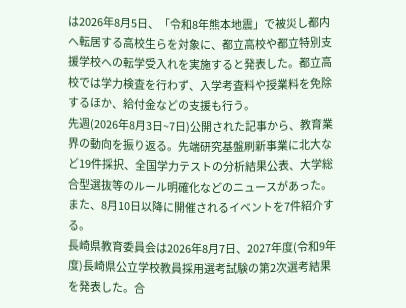は2026年8月5日、「令和8年熊本地震」で被災し都内へ転居する高校生らを対象に、都立高校や都立特別支援学校への転学受入れを実施すると発表した。都立高校では学力検査を行わず、入学考査料や授業料を免除するほか、給付金などの支援も行う。
先週(2026年8月3日~7日)公開された記事から、教育業界の動向を振り返る。先端研究基盤刷新事業に北大など19件採択、全国学力テストの分析結果公表、大学総合型選抜等のルール明確化などのニュースがあった。また、8月10日以降に開催されるイベントを7件紹介する。
長崎県教育委員会は2026年8月7日、2027年度(令和9年度)長崎県公立学校教員採用選考試験の第2次選考結果を発表した。合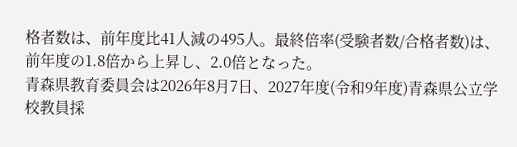格者数は、前年度比41人減の495人。最終倍率(受験者数/合格者数)は、前年度の1.8倍から上昇し、2.0倍となった。
青森県教育委員会は2026年8月7日、2027年度(令和9年度)青森県公立学校教員採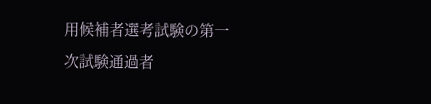用候補者選考試験の第一次試験通過者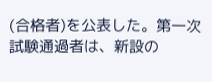(合格者)を公表した。第一次試験通過者は、新設の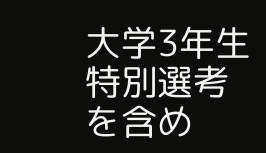大学3年生特別選考を含め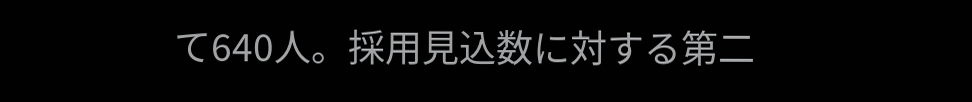て640人。採用見込数に対する第二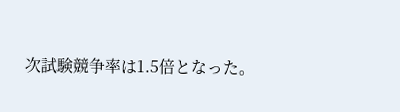次試験競争率は1.5倍となった。